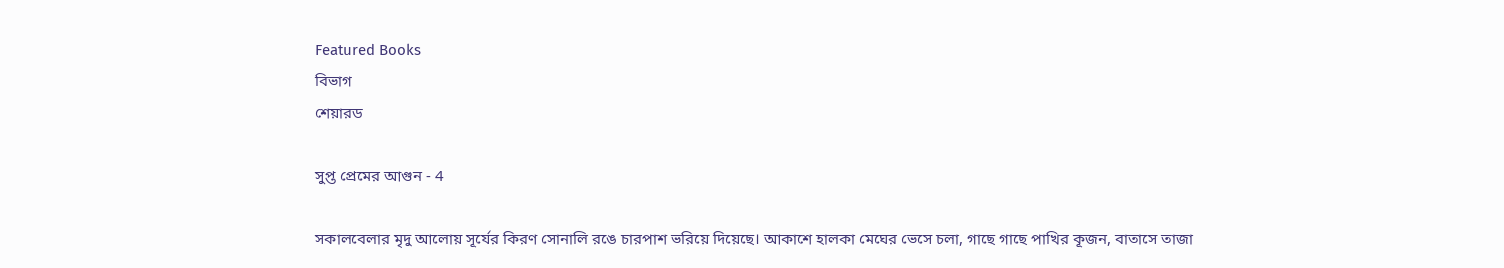Featured Books
বিভাগ
শেয়ারড

সুপ্ত প্রেমের আগুন - 4

সকালবেলার মৃদু আলোয় সূর্যের কিরণ সোনালি রঙে চারপাশ ভরিয়ে দিয়েছে। আকাশে হালকা মেঘের ভেসে চলা, গাছে গাছে পাখির কূজন, বাতাসে তাজা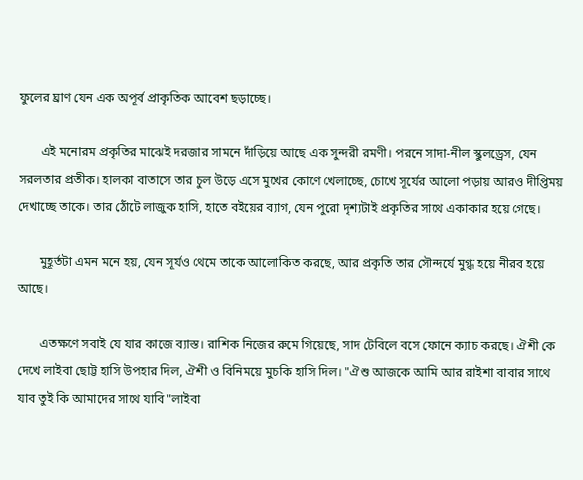ফুলের ঘ্রাণ যেন এক অপূর্ব প্রাকৃতিক আবেশ ছড়াচ্ছে।

       এই মনোরম প্রকৃতির মাঝেই দরজার সামনে দাঁড়িয়ে আছে এক সুন্দরী রমণী। পরনে সাদা-নীল স্কুলড্রেস, যেন সরলতার প্রতীক। হালকা বাতাসে তার চুল উড়ে এসে মুখের কোণে খেলাচ্ছে, চোখে সূর্যের আলো পড়ায় আরও দীপ্তিময় দেখাচ্ছে তাকে। তার ঠোঁটে লাজুক হাসি, হাতে বইয়ের ব্যাগ, যেন পুরো দৃশ্যটাই প্রকৃতির সাথে একাকার হয়ে গেছে।

       মুহূর্তটা এমন মনে হয়, যেন সূর্যও থেমে তাকে আলোকিত করছে, আর প্রকৃতি তার সৌন্দর্যে মুগ্ধ হয়ে নীরব হয়ে আছে।

       এতক্ষণে সবাই যে যার কাজে ব্যাস্ত। রাশিক নিজের রুমে গিয়েছে, সাদ টেবিলে বসে ফোনে ক্যাচ করছে। ঐশী কে দেখে লাইবা ছোট্ট হাসি উপহার দিল, ঐশী ও বিনিময়ে মুচকি হাসি দিল। "ঐশু আজকে আমি আর রাইশা বাবার সাথে যাব তুই কি আমাদের সাথে যাবি"লাইবা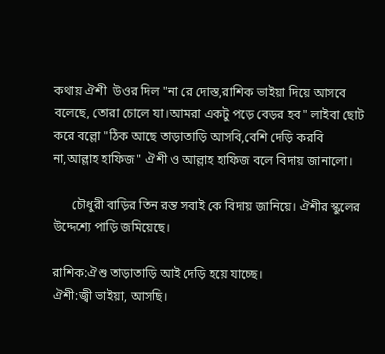কথায় ঐশী  উওর দিল "না রে দোস্ত,রাশিক ভাইয়া দিয়ে আসবে বলেছে, তোরা চোলে যা।আমরা একটু পড়ে বেড়র হব" লাইবা ছোট করে বল্লো "ঠিক আছে তাড়াতাড়ি আসবি,বেশি দেড়ি করবি না,আল্লাহ হাফিজ" ঐশী ও আল্লাহ হাফিজ বলে বিদায় জানালো।

      চৌধুরী বাড়ির তিন রন্ত সবাই কে বিদায় জানিয়ে। ঐশীর স্কুলের উদ্দেশ্যে পাড়ি জমিয়েছে।

রাশিক:ঐশু তাড়াতাড়ি আই দেড়ি হয়ে যাচ্ছে।
ঐশী:জ্বী ভাইয়া, আসছি।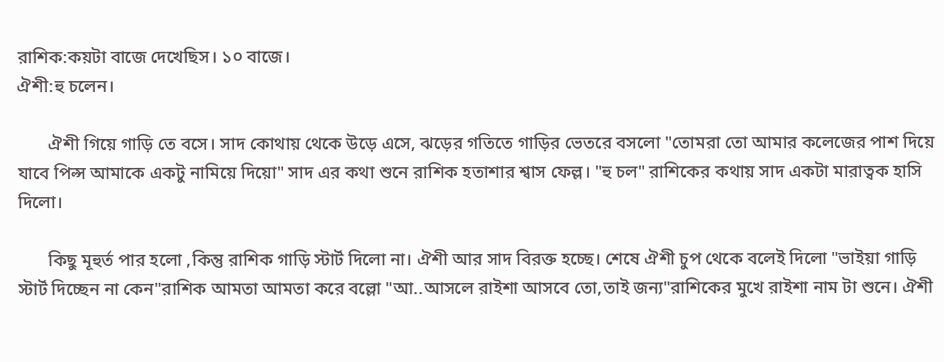রাশিক:কয়টা বাজে দেখেছিস। ১০ বাজে।
ঐশী:হু চলেন।

       ঐশী গিয়ে গাড়ি তে বসে। সাদ কোথায় থেকে উড়ে এসে, ঝড়ের গতিতে গাড়ির ভেতরে বসলো "তোমরা তো আমার কলেজের পাশ দিয়ে যাবে পিল্স আমাকে একটু নামিয়ে দিয়ো" সাদ এর কথা শুনে রাশিক হতাশার শ্বাস ফেল্ল। "হু চল" রাশিকের কথায় সাদ একটা মারাত্বক হাসি দিলো।

       কিছু মূহুর্ত পার হলো ,কিন্তু রাশিক গাড়ি স্টার্ট দিলো না। ঐশী আর সাদ বিরক্ত হচ্ছে। শেষে ঐশী চুপ থেকে বলেই দিলো "ভাইয়া গাড়ি স্টার্ট দিচ্ছেন না কেন"রাশিক আমতা আমতা করে বল্লো "আ..আসলে রাইশা আসবে তো,তাই জন্য"রাশিকের মুখে রাইশা নাম টা শুনে। ঐশী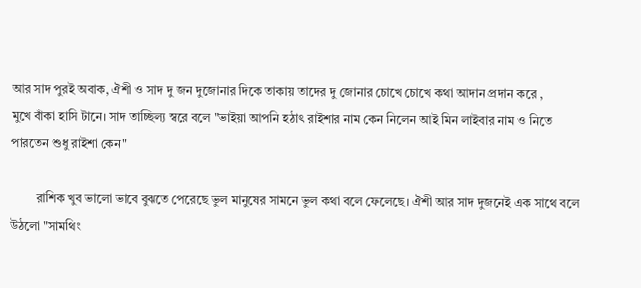আর সাদ পুরই অবাক, ঐশী ও সাদ দু জন দুজোনার দিকে তাকায় তাদের দু জোনার চোখে চোখে কথা আদান প্রদান করে ,
মুখে বাঁকা হাসি টানে। সাদ তাচ্ছিল্য স্বরে বলে "ভাইয়া আপনি হঠাৎ রাইশার নাম কেন নিলেন আই মিন লাইবার নাম ও নিতে পারতেন শুধু রাইশা কেন"

        রাশিক খুব ভালো ভাবে বুঝতে পেরেছে ভুল মানুষের সামনে ভুল কথা বলে ফেলেছে। ঐশী আর সাদ দুজনেই এক সাথে বলে উঠলো "সামথিং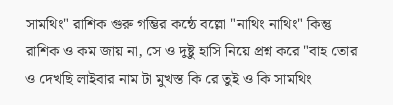সামথিং" রাশিক গুরু গম্ভির কন্ঠে বল্লো "নাথিং নাথিং" কিন্তু রাশিক ও কম জায় না, সে ও দুষ্টু হাসি নিয়ে প্রশ্ন করে "বাহ তোর ও দেখছি লাইবার নাম টা মুখস্ত কি রে তুই ও কি সামথিং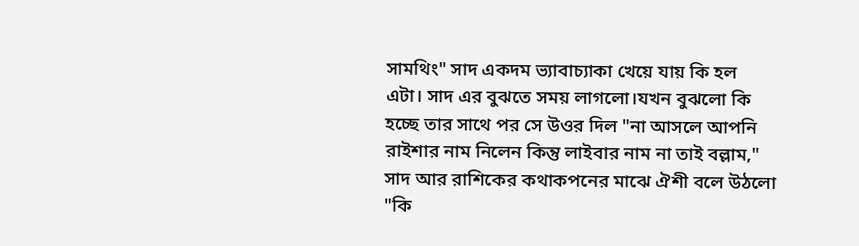সামথিং" সাদ একদম ভ্যাবাচ্যাকা খেয়ে যায় কি হল এটা। সাদ এর বুঝতে সময় লাগলো।যখন বুঝলো কি হচ্ছে তার সাথে পর সে উওর দিল "না আসলে আপনি রাইশার নাম নিলেন কিন্তু লাইবার নাম না তাই বল্লাম," সাদ আর রাশিকের কথাকপনের মাঝে ঐশী বলে উঠলো "কি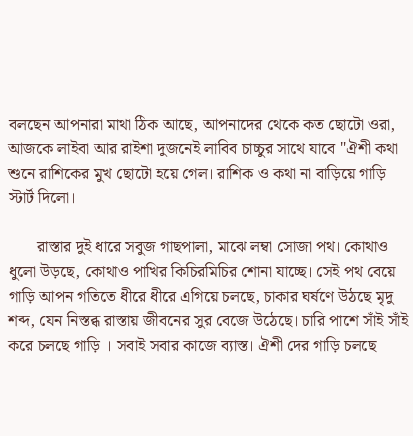বলছেন আপনারা মাথা ঠিক আছে, আপনাদের থেকে কত ছোটো ওরা,  আজকে লাইবা আর রাইশা দুজনেই লাবিব চাচ্চুর সাথে যাবে "ঐশী কথা শুনে রাশিকের মুখ ছোটো হয়ে গেল। রাশিক ও কথা না বাড়িয়ে গাড়ি স্টার্ট দিলো।

       রাস্তার দুই ধারে সবুজ গাছপালা, মাঝে লম্বা সোজা পথ। কোথাও ধুলো উড়ছে, কোথাও পাখির কিচিরমিচির শোনা যাচ্ছে। সেই পথ বেয়ে গাড়ি আপন গতিতে ধীরে ধীরে এগিয়ে চলছে, চাকার ঘর্ষণে উঠছে মৃদু শব্দ, যেন নিস্তব্ধ রাস্তায় জীবনের সুর বেজে উঠেছে। চারি পাশে সাঁই সাঁই করে চলছে গাড়ি । সবাই সবার কাজে ব্যাস্ত। ঐশী দের গাড়ি চলছে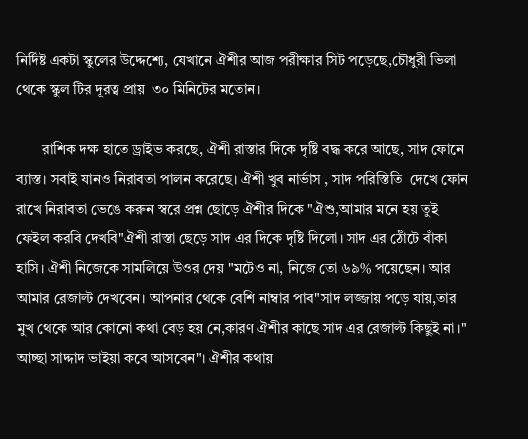নির্দিষ্ট একটা স্কুলের উদ্দেশ্যে, যেখানে ঐশীর আজ পরীক্ষার সিট পড়েছে,চৌধুরী ভিলা থেকে স্কুল টির দূরত্ব প্রায়  ৩০ মিনিটের মতোন।

       রাশিক দক্ষ হাতে ড্রাইভ করছে, ঐশী রাস্তার দিকে দৃষ্টি বদ্ধ করে আছে, সাদ ফোনে ব্যাস্ত। সবাই যানও নিরাবতা পালন করেছে। ঐশী খুব নার্ভাস , সাদ পরিস্তিতি  দেখে ফোন রাখে নিরাবতা ভেঙে করুন স্বরে প্রশ্ন ছোড়ে ঐশীর দিকে "ঐশু,আমার মনে হয় তুই ফেইল করবি দেখবি"ঐশী রাস্তা ছেড়ে সাদ এর দিকে দৃষ্টি দিলো। সাদ এর ঠোঁটে বাঁকা হাসি। ঐশী নিজেকে সামলিয়ে উওর দেয় "মটেও না, নিজে তো ৬৯% পয়েছেন। আর আমার রেজাল্ট দেখবেন। আপনার থেকে বেশি নাম্বার পাব"সাদ লজ্জায় পড়ে যায়,তার মুখ থেকে আর কোনো কথা বেড় হয় নে,কারণ ঐশীর কাছে সাদ এর রেজাল্ট কিছুই না।" আচ্ছা সাদ্দাদ ভাইয়া কবে আসবেন"। ঐশীর কথায়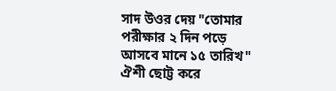সাদ উওর দেয় "তোমার পরীক্ষার ২ দিন পড়ে আসবে মানে ১৫ তারিখ" ঐশী ছোট্ট করে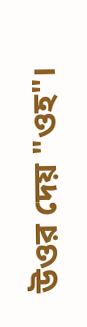উওর দেয় "ওহ"।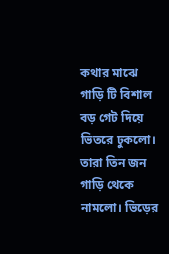কথার মাঝে গাড়ি টি বিশাল বড় গেট দিয়ে ভিতরে ঢুকলো। তারা তিন জন গাড়ি থেকে নামলো। ভিড়ের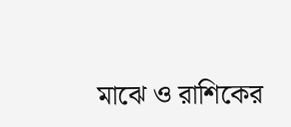মাঝে ও রাশিকের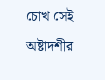চোখ সেই অষ্টাদশীর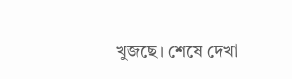খুজছে। শেষে দেখা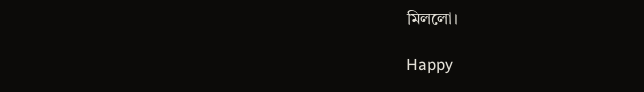মিললো।

Happy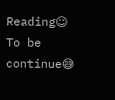Reading☺
To be continue😅